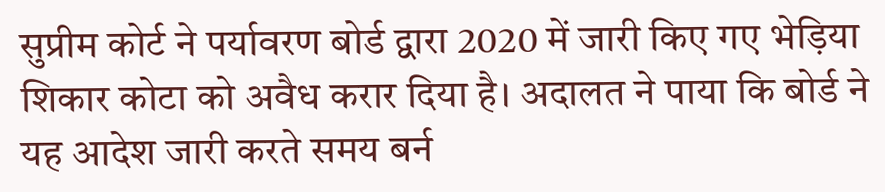सुप्रीम कोर्ट ने पर्यावरण बोर्ड द्वारा 2020 में जारी किए गए भेड़िया शिकार कोटा को अवैध करार दिया है। अदालत ने पाया कि बोर्ड ने यह आदेश जारी करते समय बर्न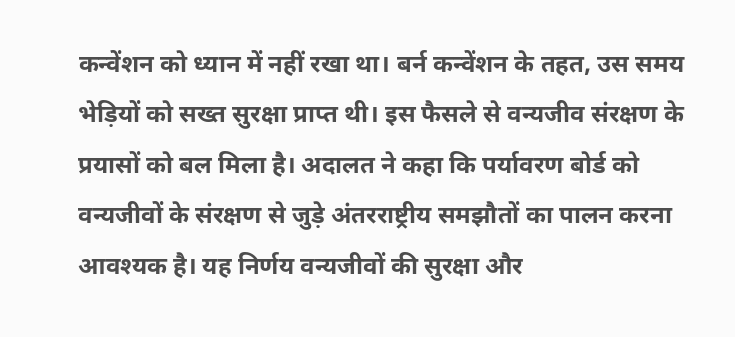कन्वेंशन को ध्यान में नहीं रखा था। बर्न कन्वेंशन के तहत, उस समय भेड़ियों को सख्त सुरक्षा प्राप्त थी। इस फैसले से वन्यजीव संरक्षण के प्रयासों को बल मिला है। अदालत ने कहा कि पर्यावरण बोर्ड को वन्यजीवों के संरक्षण से जुड़े अंतरराष्ट्रीय समझौतों का पालन करना आवश्यक है। यह निर्णय वन्यजीवों की सुरक्षा और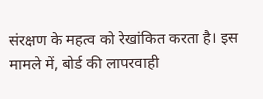संरक्षण के महत्व को रेखांकित करता है। इस मामले में, बोर्ड की लापरवाही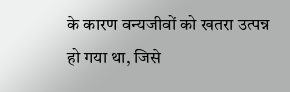के कारण वन्यजीवों को खतरा उत्पन्न हो गया था, जिसे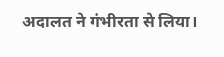अदालत ने गंभीरता से लिया।